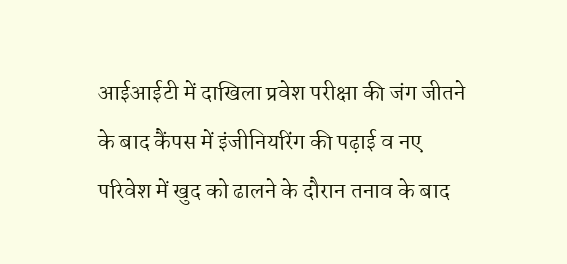आईआईटी में दाखिला प्रवेश परीक्षा की जंग जीतने के बाद कैंपस में इंजीनियरिंग की पढ़ाई व नए परिवेश में खुद को ढालने के दौरान तनाव के बाद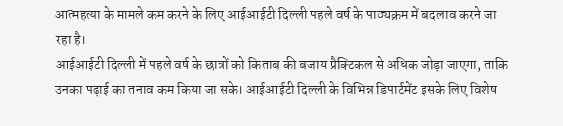आत्महत्या के मामले कम करने के लिए आईआईटी दिल्ली पहले वर्ष के पाठ्यक्रम में बदलाव करने जा रहा है।
आईआईटी दिल्ली में पहले वर्ष के छात्रों को किताब की बजाय प्रैक्टिकल से अधिक जोड़ा जाएगा, ताकि उनका पढ़ाई का तनाव कम किया जा सके। आईआईटी दिल्ली के विभिन्न डिपार्टमेंट इसके लिए विशेष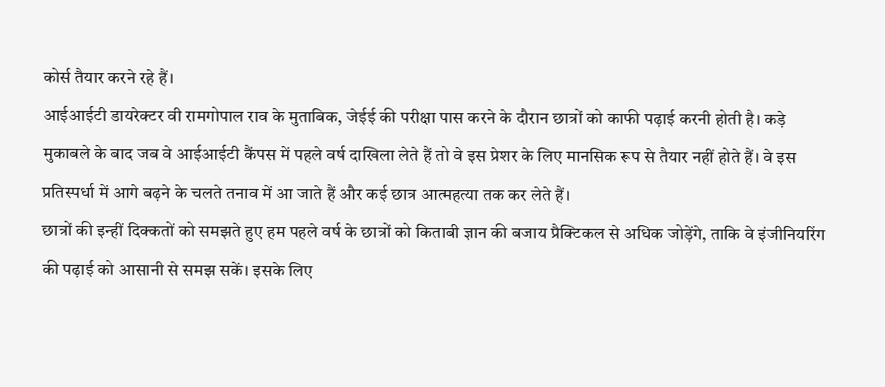कोर्स तैयार करने रहे हैं।
आईआईटी डायरेक्टर वी रामगोपाल राव के मुताबिक, जेईई की परीक्षा पास करने के दौरान छात्रों को काफी पढ़ाई करनी होती है। कड़े मुकाबले के बाद जब वे आईआईटी कैंपस में पहले वर्ष दाखिला लेते हैं तो वे इस प्रेशर के लिए मानसिक रूप से तैयार नहीं होते हैं। वे इस प्रतिस्पर्धा में आगे बढ़ने के चलते तनाव में आ जाते हैं और कई छात्र आत्महत्या तक कर लेते हैं।
छात्रों की इन्हीं दिक्कतों को समझते हुए हम पहले वर्ष के छात्रों को किताबी ज्ञान की बजाय प्रैक्टिकल से अधिक जोड़ेंगे, ताकि वे इंजीनियरिंग की पढ़ाई को आसानी से समझ सकें। इसके लिए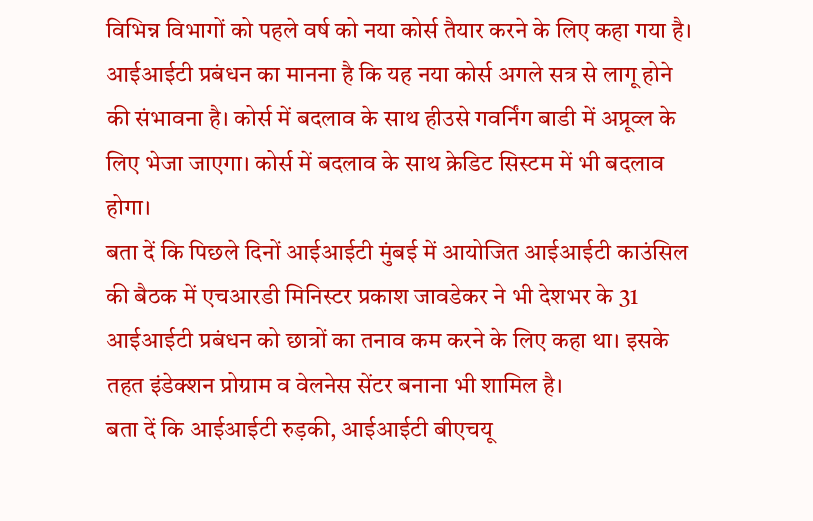विभिन्न विभागों को पहले वर्ष को नया कोर्स तैयार करने के लिए कहा गया है।
आईआईटी प्रबंधन का मानना है कि यह नया कोर्स अगले सत्र से लागू होने की संभावना है। कोर्स में बदलाव के साथ हीउसे गवर्निंग बाडी में अप्रूव्ल के लिए भेजा जाएगा। कोर्स में बदलाव के साथ क्रेडिट सिस्टम में भी बदलाव होगा।
बता दें कि पिछले दिनों आईआईटी मुंबई में आयोजित आईआईटी काउंसिल की बैठक में एचआरडी मिनिस्टर प्रकाश जावडेकर ने भी देशभर के 31 आईआईटी प्रबंधन को छात्रों का तनाव कम करने के लिए कहा था। इसके तहत इंडेक्शन प्रोग्राम व वेलनेस सेंटर बनाना भी शामिल है।
बता दें कि आईआईटी रुड़की, आईआईटी बीएचयू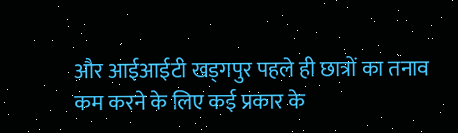और आईआईटी खड्गपुर पहले ही छात्रों का तनाव कम करने के लिए कई प्रकार के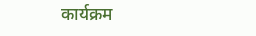कार्यक्रम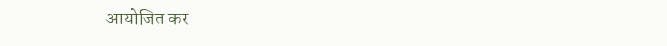आयोजित कर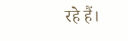रहे हैं।